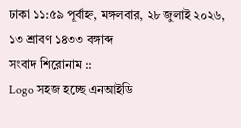ঢাকা ১১:৫৯ পূর্বাহ্ন, মঙ্গলবার, ২৮ জুলাই ২০২৬, ১৩ শ্রাবণ ১৪৩৩ বঙ্গাব্দ
সংবাদ শিরোনাম ::
Logo সহজ হচ্ছে এনআইডি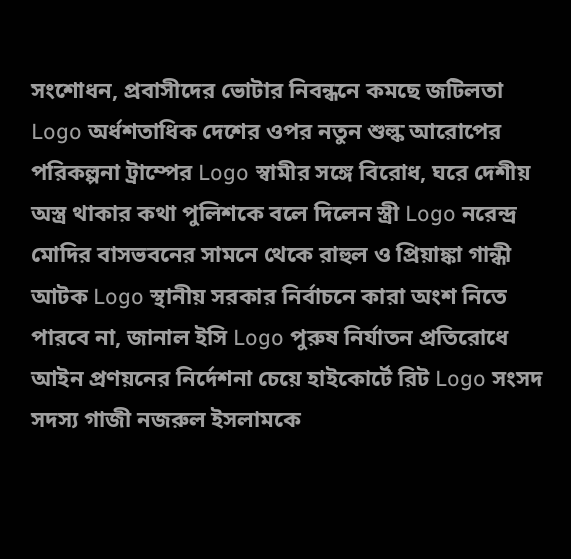সংশোধন, প্রবাসীদের ভোটার নিবন্ধনে কমছে জটিলতা Logo অর্ধশতাধিক দেশের ওপর নতুন শুল্ক আরোপের পরিকল্পনা ট্রাম্পের Logo স্বামীর সঙ্গে বিরোধ, ঘরে দেশীয় অস্ত্র থাকার কথা পুলিশকে বলে দিলেন স্ত্রী Logo নরেন্দ্র মোদির বাসভবনের সামনে থেকে রাহুল ও প্রিয়াঙ্কা গান্ধী আটক Logo স্থানীয় সরকার নির্বাচনে কারা অংশ নিতে পারবে না, জানাল ইসি Logo পুরুষ নির্যাতন প্রতিরোধে আইন প্রণয়নের নির্দেশনা চেয়ে হাইকোর্টে রিট Logo সংসদ সদস্য গাজী নজরুল ইসলামকে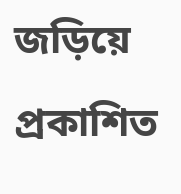জড়িয়ে প্রকাশিত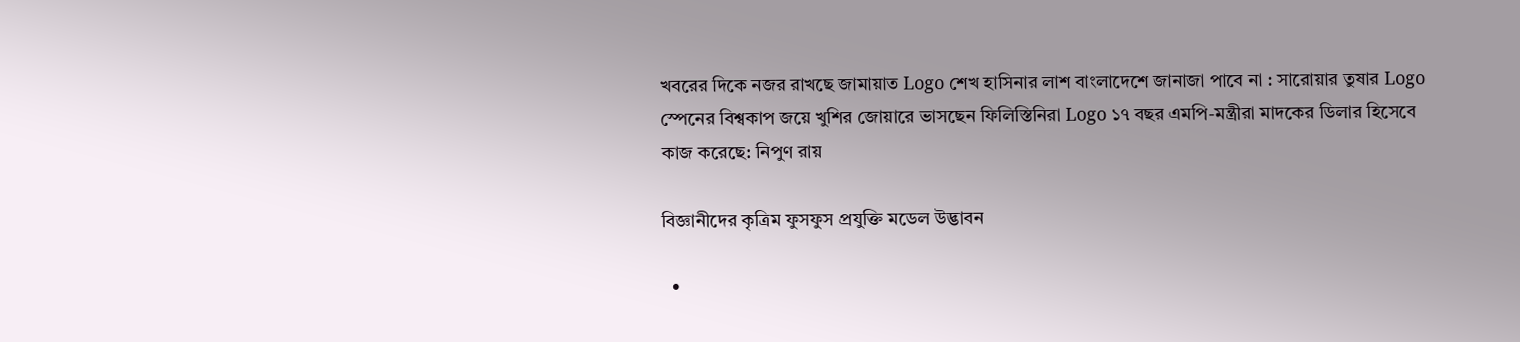খবরের দিকে নজর রাখছে জামায়াত Logo শেখ হাসিনার লাশ বাংলাদেশে জানাজা পাবে না : সারোয়ার তুষার Logo স্পেনের বিশ্বকাপ জয়ে খুশির জোয়ারে ভাসছেন ফিলিস্তিনিরা Logo ১৭ বছর এমপি-মন্ত্রীরা মাদকের ডিলার হিসেবে কাজ করেছে: নিপুণ রায়

বিজ্ঞানীদের কৃত্রিম ফুসফুস প্রযুক্তি মডেল উদ্ভাবন

  •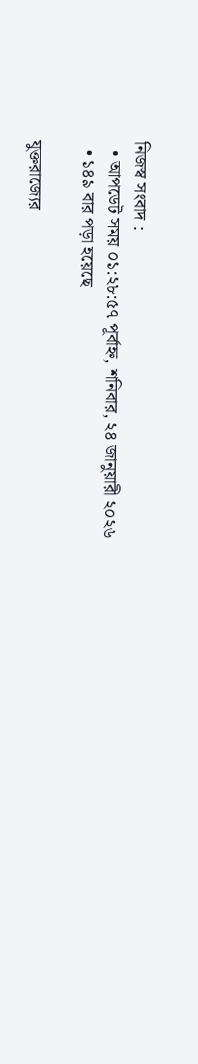নিজস্ব সংবাদ :
  • আপডেট সময় ০১:২৮:৫৭ পূর্বাহ্ন, শনিবার, ২৪ জানুয়ারী ২০২৬
  • ১৪৯ বার পড়া হয়েছে

যুক্তরাজ্যের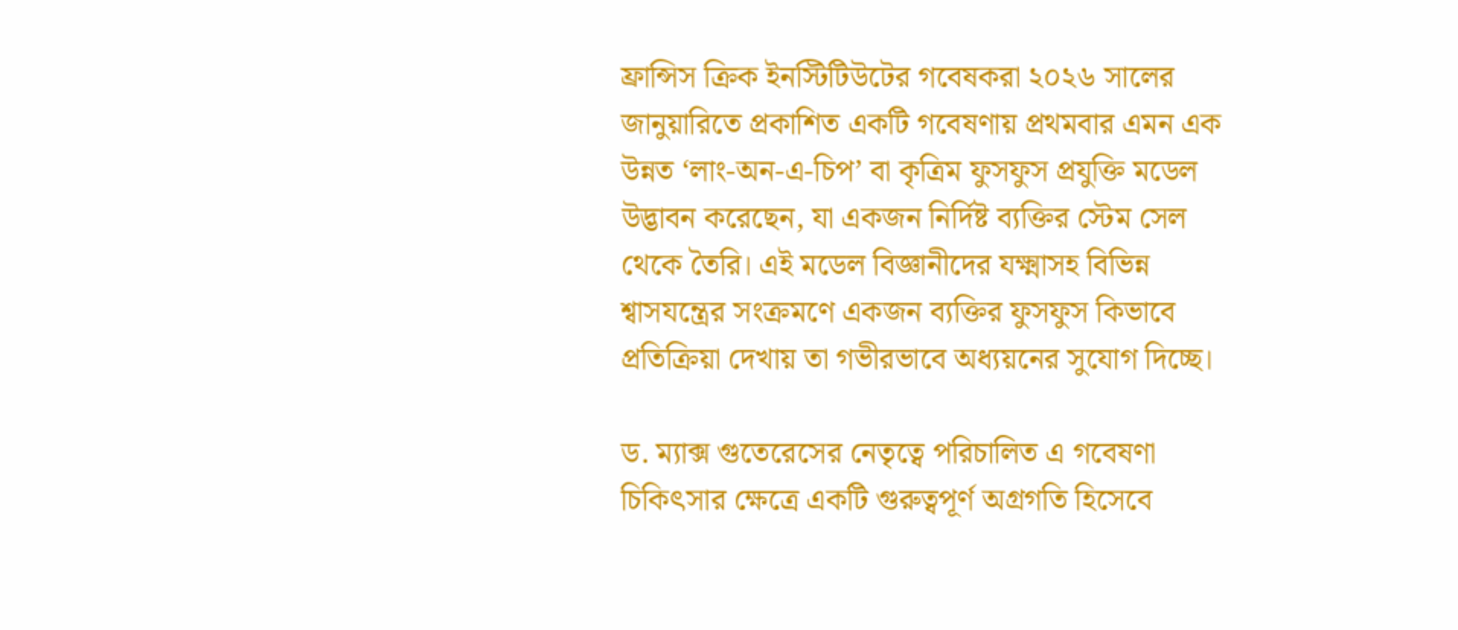ফ্রান্সিস ক্রিক ইনস্টিটিউটের গবেষকরা ২০২৬ সালের জানুয়ারিতে প্রকাশিত একটি গবেষণায় প্রথমবার এমন এক উন্নত ‘লাং-অন-এ-চিপ’ বা কৃত্রিম ফুসফুস প্রযুক্তি মডেল উদ্ভাবন করেছেন, যা একজন নির্দিষ্ট ব্যক্তির স্টেম সেল থেকে তৈরি। এই মডেল বিজ্ঞানীদের যক্ষ্মাসহ বিভিন্ন শ্বাসযন্ত্রের সংক্রমণে একজন ব্যক্তির ফুসফুস কিভাবে প্রতিক্রিয়া দেখায় তা গভীরভাবে অধ্যয়নের সুযোগ দিচ্ছে।

ড. ম্যাক্স গুতেরেসের নেতৃত্বে পরিচালিত এ গবেষণা চিকিৎসার ক্ষেত্রে একটি গুরুত্বপূর্ণ অগ্রগতি হিসেবে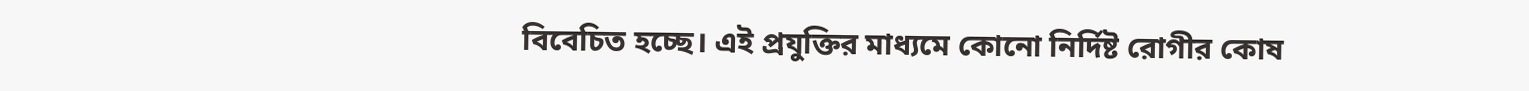বিবেচিত হচ্ছে। এই প্রযুক্তির মাধ্যমে কোনো নির্দিষ্ট রোগীর কোষ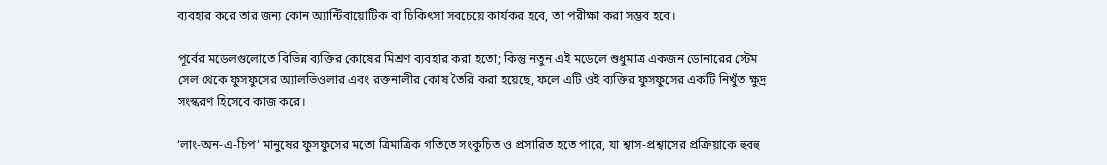ব্যবহার করে তার জন্য কোন অ্যান্টিবায়োটিক বা চিকিৎসা সবচেয়ে কার্যকর হবে, তা পরীক্ষা করা সম্ভব হবে।

পূর্বের মডেলগুলোতে বিভিন্ন ব্যক্তির কোষের মিশ্রণ ব্যবহার করা হতো; কিন্তু নতুন এই মডেলে শুধুমাত্র একজন ডোনারের স্টেম সেল থেকে ফুসফুসের অ্যালভিওলার এবং রক্তনালীর কোষ তৈরি করা হয়েছে, ফলে এটি ওই ব্যক্তির ফুসফুসের একটি নিখুঁত ক্ষুদ্র সংস্করণ হিসেবে কাজ করে।

‘লাং-অন-এ-চিপ’ মানুষের ফুসফুসের মতো ত্রিমাত্রিক গতিতে সংকুচিত ও প্রসারিত হতে পারে, যা শ্বাস-প্রশ্বাসের প্রক্রিয়াকে হুবহু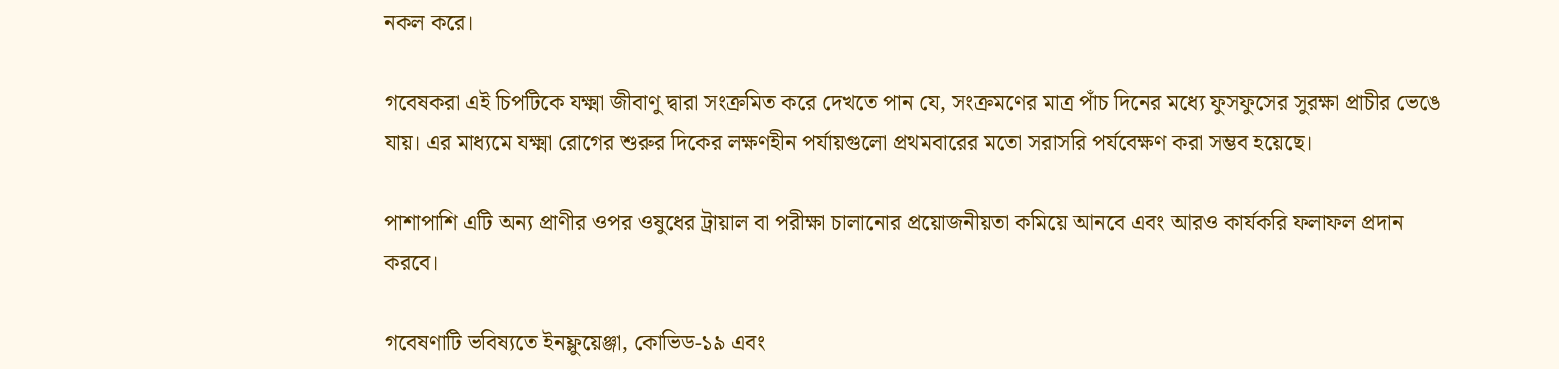নকল করে।

গবেষকরা এই চিপটিকে যক্ষ্মা জীবাণু দ্বারা সংক্রমিত করে দেখতে পান যে, সংক্রমণের মাত্র পাঁচ দিনের মধ্যে ফুসফুসের সুরক্ষা প্রাচীর ভেঙে যায়। এর মাধ্যমে যক্ষ্মা রোগের শুরুর দিকের লক্ষণহীন পর্যায়গুলো প্রথমবারের মতো সরাসরি পর্যবেক্ষণ করা সম্ভব হয়েছে।

পাশাপাশি এটি অন্য প্রাণীর ওপর ওষুধের ট্রায়াল বা পরীক্ষা চালানোর প্রয়োজনীয়তা কমিয়ে আনবে এবং আরও কার্যকরি ফলাফল প্রদান করবে।

গবেষণাটি ভবিষ্যতে ইনফ্লুয়েঞ্জা, কোভিড-১৯ এবং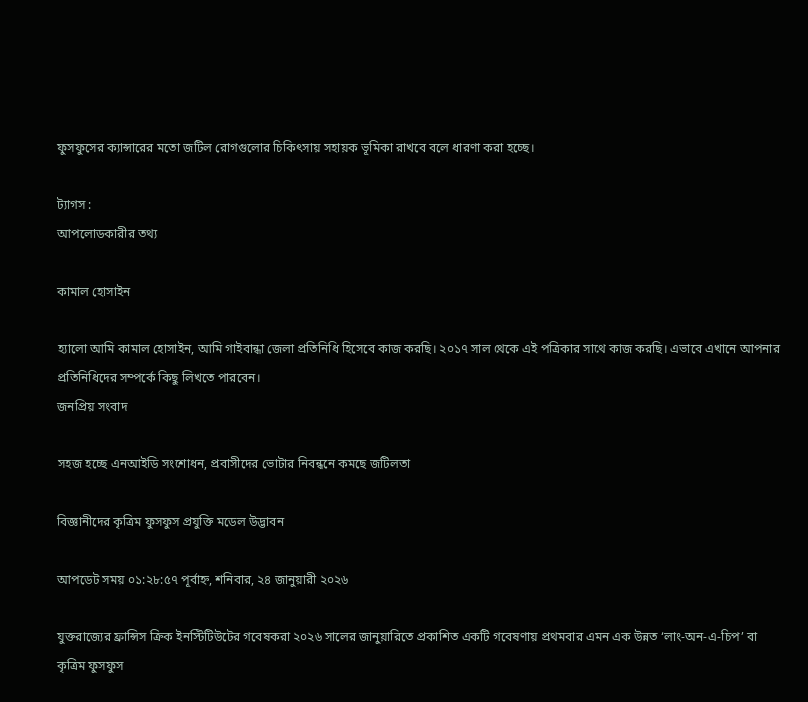ফুসফুসের ক্যান্সারের মতো জটিল রোগগুলোর চিকিৎসায় সহায়ক ভূমিকা রাখবে বলে ধারণা করা হচ্ছে।

ট্যাগস :
আপলোডকারীর তথ্য

কামাল হোসাইন

হ্যালো আমি কামাল হোসাইন, আমি গাইবান্ধা জেলা প্রতিনিধি হিসেবে কাজ করছি। ২০১৭ সাল থেকে এই পত্রিকার সাথে কাজ করছি। এভাবে এখানে আপনার প্রতিনিধিদের সম্পর্কে কিছু লিখতে পারবেন।
জনপ্রিয় সংবাদ

সহজ হচ্ছে এনআইডি সংশোধন, প্রবাসীদের ভোটার নিবন্ধনে কমছে জটিলতা

বিজ্ঞানীদের কৃত্রিম ফুসফুস প্রযুক্তি মডেল উদ্ভাবন

আপডেট সময় ০১:২৮:৫৭ পূর্বাহ্ন, শনিবার, ২৪ জানুয়ারী ২০২৬

যুক্তরাজ্যের ফ্রান্সিস ক্রিক ইনস্টিটিউটের গবেষকরা ২০২৬ সালের জানুয়ারিতে প্রকাশিত একটি গবেষণায় প্রথমবার এমন এক উন্নত ‘লাং-অন-এ-চিপ’ বা কৃত্রিম ফুসফুস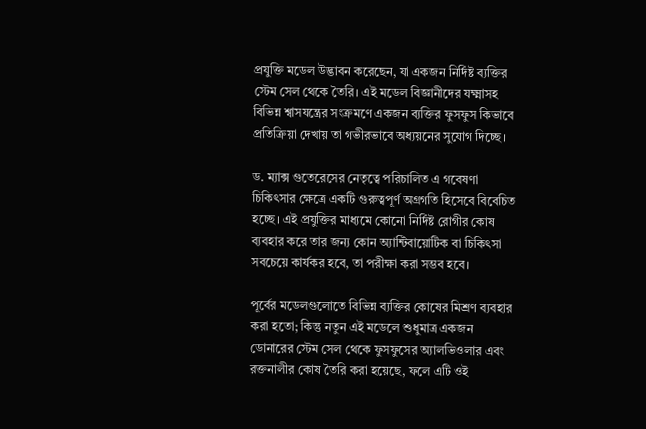প্রযুক্তি মডেল উদ্ভাবন করেছেন, যা একজন নির্দিষ্ট ব্যক্তির স্টেম সেল থেকে তৈরি। এই মডেল বিজ্ঞানীদের যক্ষ্মাসহ বিভিন্ন শ্বাসযন্ত্রের সংক্রমণে একজন ব্যক্তির ফুসফুস কিভাবে প্রতিক্রিয়া দেখায় তা গভীরভাবে অধ্যয়নের সুযোগ দিচ্ছে।

ড. ম্যাক্স গুতেরেসের নেতৃত্বে পরিচালিত এ গবেষণা চিকিৎসার ক্ষেত্রে একটি গুরুত্বপূর্ণ অগ্রগতি হিসেবে বিবেচিত হচ্ছে। এই প্রযুক্তির মাধ্যমে কোনো নির্দিষ্ট রোগীর কোষ ব্যবহার করে তার জন্য কোন অ্যান্টিবায়োটিক বা চিকিৎসা সবচেয়ে কার্যকর হবে, তা পরীক্ষা করা সম্ভব হবে।

পূর্বের মডেলগুলোতে বিভিন্ন ব্যক্তির কোষের মিশ্রণ ব্যবহার করা হতো; কিন্তু নতুন এই মডেলে শুধুমাত্র একজন ডোনারের স্টেম সেল থেকে ফুসফুসের অ্যালভিওলার এবং রক্তনালীর কোষ তৈরি করা হয়েছে, ফলে এটি ওই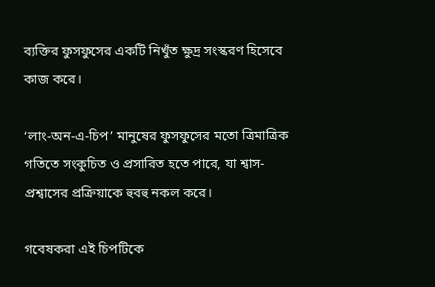ব্যক্তির ফুসফুসের একটি নিখুঁত ক্ষুদ্র সংস্করণ হিসেবে কাজ করে।

‘লাং-অন-এ-চিপ’ মানুষের ফুসফুসের মতো ত্রিমাত্রিক গতিতে সংকুচিত ও প্রসারিত হতে পারে, যা শ্বাস-প্রশ্বাসের প্রক্রিয়াকে হুবহু নকল করে।

গবেষকরা এই চিপটিকে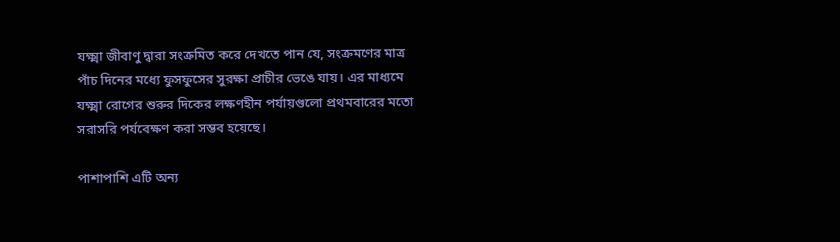যক্ষ্মা জীবাণু দ্বারা সংক্রমিত করে দেখতে পান যে, সংক্রমণের মাত্র পাঁচ দিনের মধ্যে ফুসফুসের সুরক্ষা প্রাচীর ভেঙে যায়। এর মাধ্যমে যক্ষ্মা রোগের শুরুর দিকের লক্ষণহীন পর্যায়গুলো প্রথমবারের মতো সরাসরি পর্যবেক্ষণ করা সম্ভব হয়েছে।

পাশাপাশি এটি অন্য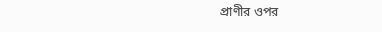প্রাণীর ওপর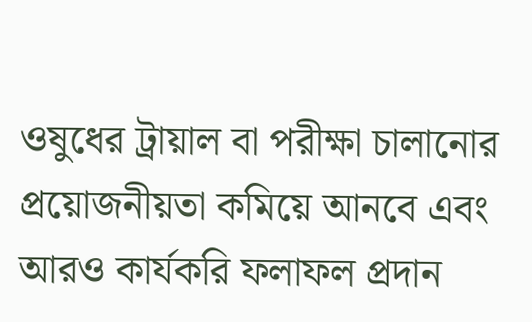ওষুধের ট্রায়াল বা পরীক্ষা চালানোর প্রয়োজনীয়তা কমিয়ে আনবে এবং আরও কার্যকরি ফলাফল প্রদান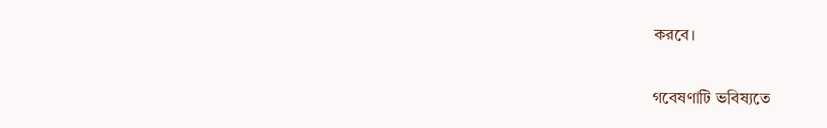করবে।

গবেষণাটি ভবিষ্যতে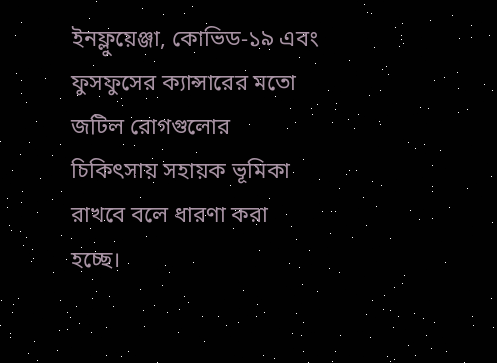ইনফ্লুয়েঞ্জা, কোভিড-১৯ এবং ফুসফুসের ক্যান্সারের মতো জটিল রোগগুলোর চিকিৎসায় সহায়ক ভূমিকা রাখবে বলে ধারণা করা হচ্ছে।